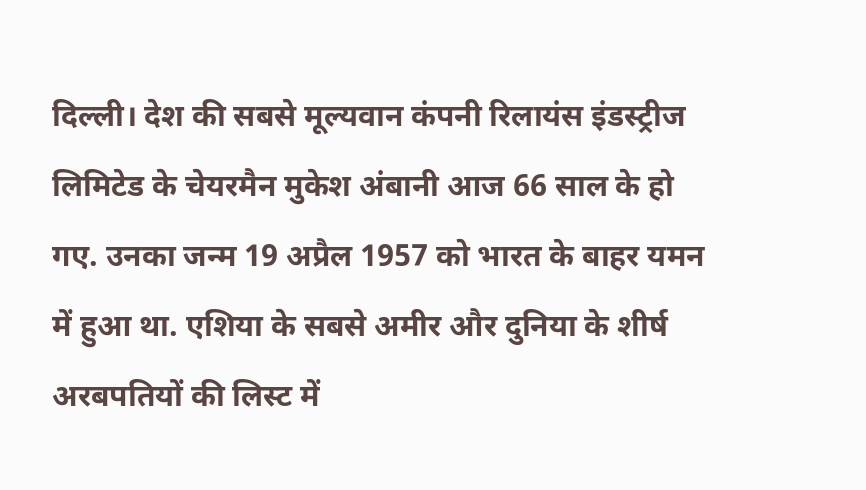दिल्ली। देश की सबसे मूल्यवान कंपनी रिलायंस इंडस्ट्रीज लिमिटेड के चेयरमैन मुकेश अंबानी आज 66 साल के हो गए. उनका जन्म 19 अप्रैल 1957 को भारत के बाहर यमन में हुआ था. एशिया के सबसे अमीर और दुनिया के शीर्ष अरबपतियों की लिस्ट में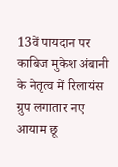13वें पायदान पर काबिज मुकेश अंबानी के नेतृत्व में रिलायंस ग्रुप लगातार नए आयाम छू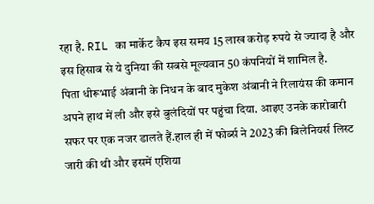रहा है. RIL का मार्केट कैप इस समय 15 लाख करोड़ रुपये से ज्यादा है और इस हिसाब से ये दुनिया की सबसे मूल्यवान 50 कंपनियों में शामिल है.
पिता धीरूभाई अंबानी के निधन के बाद मुकेश अंबानी ने रिलायंस की कमान अपने हाथ में ली और इसे बुलंदियों पर पहुंचा दिया. आइए उनके कारोबारी सफर पर एक नजर डालते हैं.हाल ही में फोर्ब्स ने 2023 की बिलेनियर्स लिस्ट जारी की थी और इसमें एशिया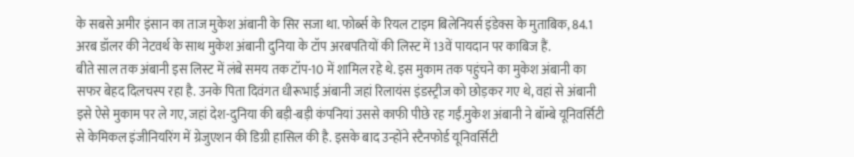के सबसे अमीर इंसान का ताज मुकेश अंबानी के सिर सजा था. फोर्ब्स के रियल टाइम बिलेनियर्स इंडेक्स के मुताबिक, 84.1 अरब डॉलर की नेटवर्थ के साथ मुकेश अंबानी दुनिया के टॉप अरबपतियों की लिस्ट में 13वें पायदान पर काबिज हैं.
बीते साल तक अंबानी इस लिस्ट में लंबे समय तक टॉप-10 में शामिल रहे थे. इस मुकाम तक पहुंचने का मुकेश अंबानी का सफर बेहद दिलचस्प रहा है. उनके पिता दिवंगत धीरूभाई अंबानी जहां रिलायंस इंडस्ट्रीज को छोड़कर गए थे, वहां से अंबानी इसे ऐसे मुकाम पर ले गए, जहां देश-दुनिया की बड़ी-बड़ी कंपनियां उससे काफी पीछे रह गईं.मुकेश अंबानी ने बॉम्बे यूनिवर्सिटी से केमिकल इंजीनियरिंग में ग्रेजुएशन की डिग्री हासिल की है. इसके बाद उन्होंने स्टैनफोर्ड यूनिवर्सिटी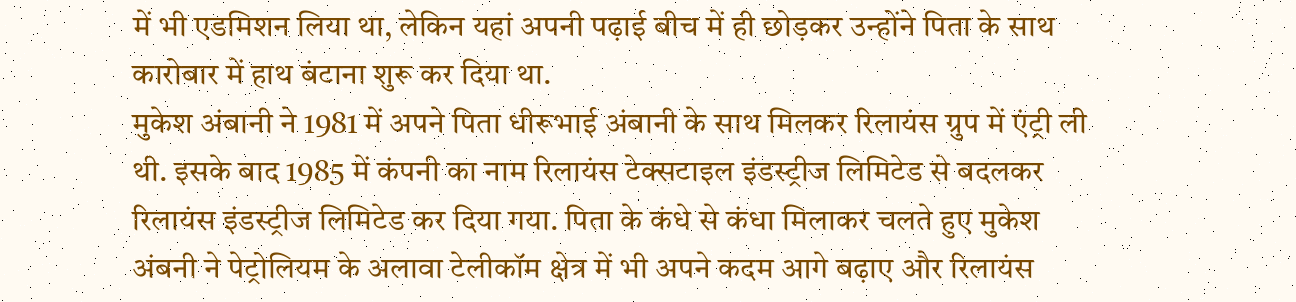में भी एडमिशन लिया था, लेकिन यहां अपनी पढ़ाई बीच में ही छोड़कर उन्होंने पिता के साथ कारोबार में हाथ बंटाना शुरू कर दिया था.
मुकेश अंबानी ने 1981 में अपने पिता धीरूभाई अंबानी के साथ मिलकर रिलायंस ग्रुप में एंट्री ली थी. इसके बाद 1985 में कंपनी का नाम रिलायंस टेक्सटाइल इंडस्ट्रीज लिमिटेड से बदलकर रिलायंस इंडस्ट्रीज लिमिटेड कर दिया गया. पिता के कंधे से कंधा मिलाकर चलते हुए मुकेश अंबनी ने पेट्रोलियम के अलावा टेलीकॉम क्षेत्र में भी अपने कदम आगे बढ़ाए और रिलायंस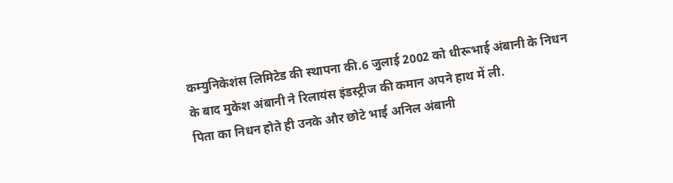कम्युनिकेशंस लिमिटेड की स्थापना की.6 जुलाई 2002 को धीरूभाई अंबानी के निधन के बाद मुकेश अंबानी ने रिलायंस इंडस्ट्रीज की कमान अपने हाथ में ली.
पिता का निधन होते ही उनके और छोटे भाई अनिल अंबानी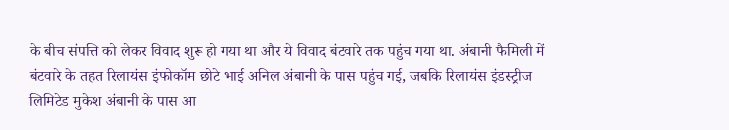के बीच संपत्ति को लेकर विवाद शुरू हो गया था और ये विवाद बंटवारे तक पहुंच गया था. अंबानी फैमिली में बंटवारे के तहत रिलायंस इंफोकॉम छोटे भाई अनिल अंबानी के पास पहुंच गई, जबकि रिलायंस इंडस्ट्रीज लिमिटेड मुकेश अंबानी के पास आ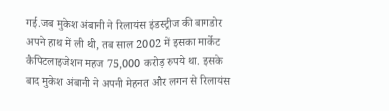गई.जब मुकेश अंबानी ने रिलायंस इंडस्ट्रीज की बागडोर अपने हाथ में ली थी, तब साल 2002 में इसका मार्केट कैपिटलाइजेशन महज 75,000 करोड़ रुपये था. इसके बाद मुकेश अंबानी ने अपनी मेहनत और लगन से रिलायंस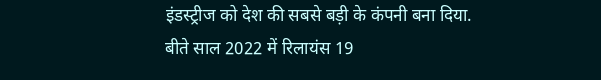इंडस्ट्रीज को देश की सबसे बड़ी के कंपनी बना दिया.
बीते साल 2022 में रिलायंस 19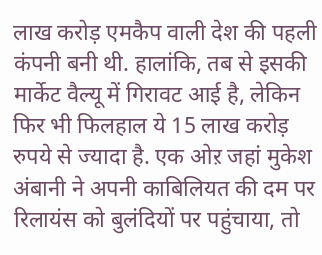लाख करोड़ एमकैप वाली देश की पहली कंपनी बनी थी. हालांकि, तब से इसकी मार्केट वैल्यू में गिरावट आई है, लेकिन फिर भी फिलहाल ये 15 लाख करोड़ रुपये से ज्यादा है. एक ओऱ जहां मुकेश अंबानी ने अपनी काबिलियत की दम पर रिलायंस को बुलंदियों पर पहुंचाया, तो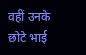वहीं उनके छोटे भाई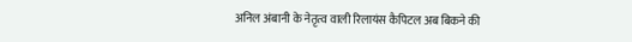अनिल अंबानी के नेतृत्व वाली रिलायंस कैपिटल अब बिकने की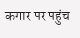कगार पर पहुंच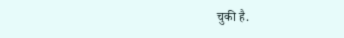चुकी है.